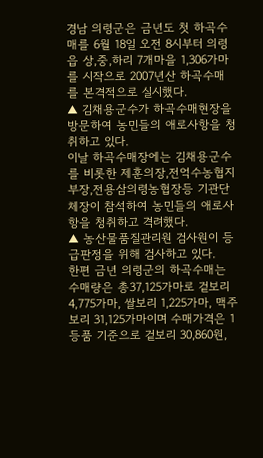경남 의령군은 금년도 첫 하곡수매를 6월 18일 오전 8시부터 의령읍 상,중,하리 7개마을 1,306가마를 시작으로 2007년산 하곡수매를 본격적으로 실시했다.
▲ 김채용군수가 하곡수매현장을 방문하여 농민들의 애로사항을 청취하고 있다.
이날 하곡수매장에는 김채용군수를 비롯한 제훈의장,전억수농협지부장,전용삼의령농협장등 기관단체장이 참석하여 농민들의 애로사항을 청취하고 격려했다.
▲ 농산물품질관리원 검사원이 등급판정을 위해 검사하고 있다.
한편 금년 의령군의 하곡수매는 수매량은 총37,125가마로 겉보리 4,775가마, 쌀보리 1,225가마, 맥주보리 31,125가마이며 수매가격은 1등품 기준으로 겉보리 30,860원,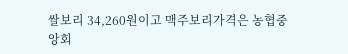쌀보리 34,260원이고 맥주보리가격은 농협중앙회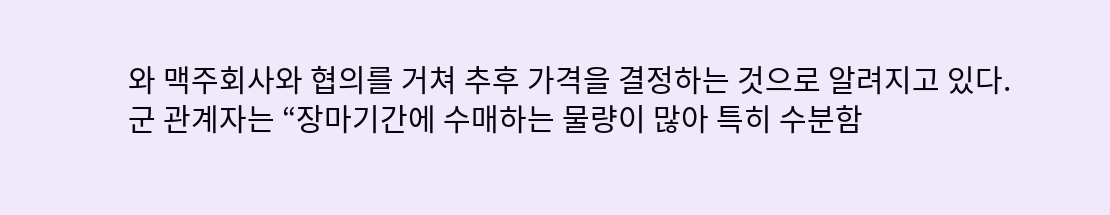와 맥주회사와 협의를 거쳐 추후 가격을 결정하는 것으로 알려지고 있다.
군 관계자는 “장마기간에 수매하는 물량이 많아 특히 수분함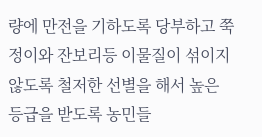량에 만전을 기하도록 당부하고 쭉정이와 잔보리등 이물질이 섞이지 않도록 철저한 선별을 해서 높은 등급을 받도록 농민들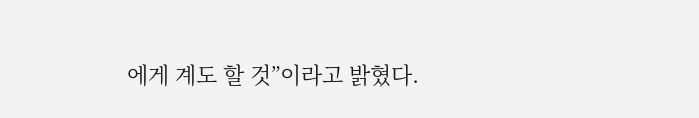에게 계도 할 것”이라고 밝혔다.